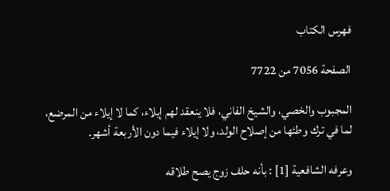فهرس الكتاب

الصفحة 7056 من 7722

المجبوب والخصي، والشيخ الفاني، فلا ينعقد لهم إيلاء، كما لا إيلاء من المرضع، لما في ترك وطئها من إصلاح الولد، ولا إيلاء فيما دون الأربعة أشهر.

وعرفه الشافعية [1] : بأنه حلف زوج يصح طلاقه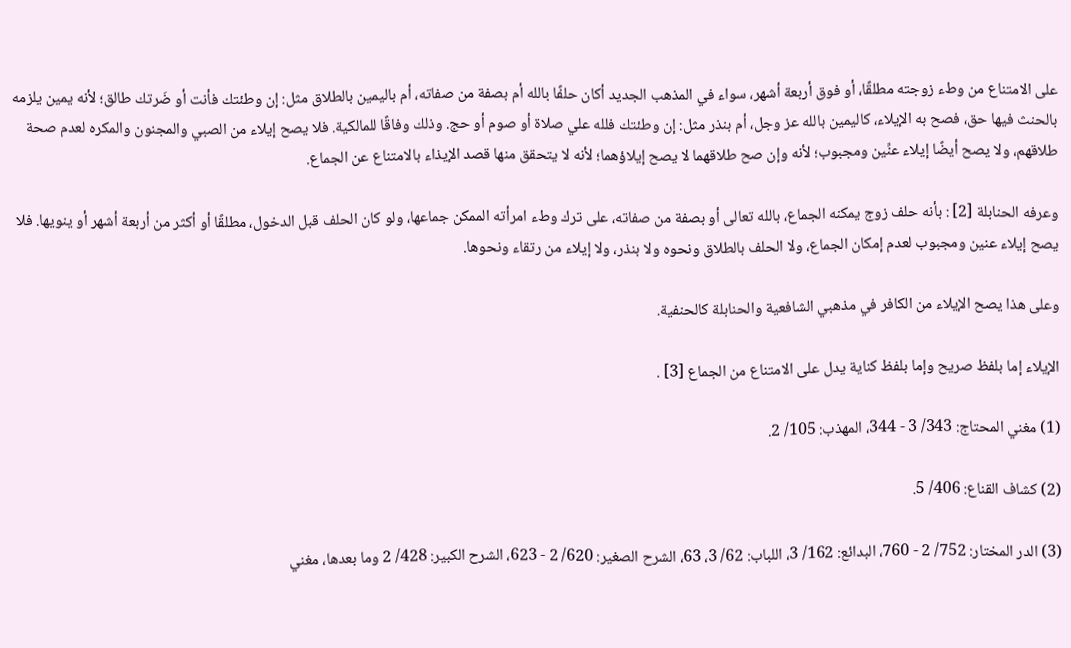على الامتناع من وطء زوجته مطلقًا، أو فوق أربعة أشهر، سواء في المذهب الجديد أكان حلفًا بالله أم بصفة من صفاته، أم باليمين بالطلاق مثل: إن وطئتك فأنت أو ضَرتك طالق؛ لأنه يمين يلزمه بالحنث فيها حق، فصح به الإيلاء، كاليمين بالله عز وجل، أم بنذر مثل: إن وطئتك فلله علي صلاة أو صوم أو حج. وذلك وفاقًا للمالكية. فلا يصح إيلاء من الصبي والمجنون والمكره لعدم صحة طلاقهم، ولا يصح أيضًا إيلاء عنِّين ومجبوب؛ لأنه وإن صح طلاقهما لا يصح إيلاؤهما؛ لأنه لا يتحقق منها قصد الإيذاء بالامتناع عن الجماع.

وعرفه الحنابلة [2] : بأنه حلف زوج يمكنه الجماع، بالله تعالى أو بصفة من صفاته، على ترك وطء امرأته الممكن جماعها، ولو كان الحلف قبل الدخول، مطلقًا أو أكثر من أربعة أشهر أو ينويها. فلا يصح إيلاء عنين ومجبوب لعدم إمكان الجماع، ولا الحلف بالطلاق ونحوه ولا بنذر، ولا إيلاء من رتقاء ونحوها.

وعلى هذا يصح الإيلاء من الكافر في مذهبي الشافعية والحنابلة كالحنفية.

الإيلاء إما بلفظ صريح وإما بلفظ كناية يدل على الامتناع من الجماع [3] .

(1) مغني المحتاج: 343/ 3 - 344، المهذب: 105/ 2.

(2) كشاف القناع: 406/ 5.

(3) الدر المختار: 752/ 2 - 760، البدائع: 162/ 3، اللباب: 62/ 3، 63، الشرح الصغير: 620/ 2 - 623، الشرح الكبير: 428/ 2 وما بعدها، مغني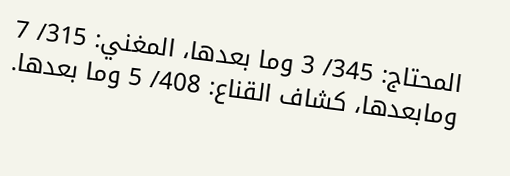المحتاج: 345/ 3 وما بعدها، المغني: 315/ 7 ومابعدها، كشاف القناع: 408/ 5 وما بعدها.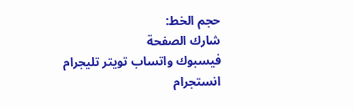حجم الخط:
شارك الصفحة
فيسبوك واتساب تويتر تليجرام انستجرام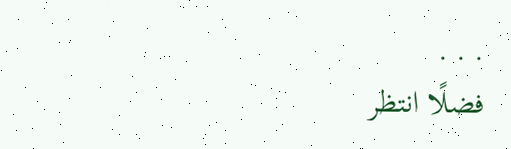. . .
فضلًا انتظر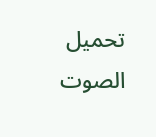تحميل الصوت